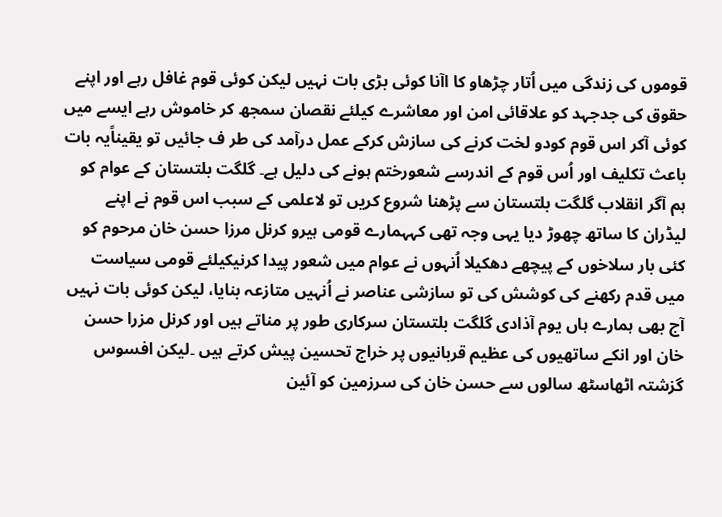قوموں کی زندگی میں اُتار چڑھاو کا اآنا کوئی بڑی بات نہیں لیکن کوئی قوم غافل رہے اور اپنے حقوق کی جدجہد کو علاقائی امن اور معاشرے کیلئے نقصان سمجھ کر خاموش رہے ایسے میں کوئی آکر اس قوم کودو لخت کرنے کی سازش کرکے عمل درآمد کی طر ف جائیں تو یقیناًیہ بات باعث تکلیف اور اُس قوم کے اندرسے شعورختم ہونے کی دلیل ہے۔ گلگت بلتستان کے عوام کو ہم آگر انقلاب گلگت بلتستان سے پڑھنا شروع کریں تو لاعلمی کے سبب اس قوم نے اپنے لیڈران کا ساتھ چھوڑ دیا یہی وجہ تھی کہہمارے قومی ہیرو کرنل مرزا حسن خان مرحوم کو کئی بار سلاخوں کے پیچھے دھکیلا اُنہوں نے عوام میں شعور پیدا کرنیکیلئے قومی سیاست میں قدم رکھنے کی کوشش کی تو سازشی عناصر نے اُنہیں متازعہ بنایا، لیکن کوئی بات نہیں آج بھی ہمارے ہاں یوم آذادی گلگت بلتستان سرکاری طور پر مناتے ہیں اور کرنل مزرا حسن خان اور انکے ساتھیوں کی عظیم قربانیوں پر خراج تحسین پیش کرتے ہیں ۔لیکن افسوس گزشتہ اٹھاسٹھ سالوں سے حسن خان کی سرزمین کو آئین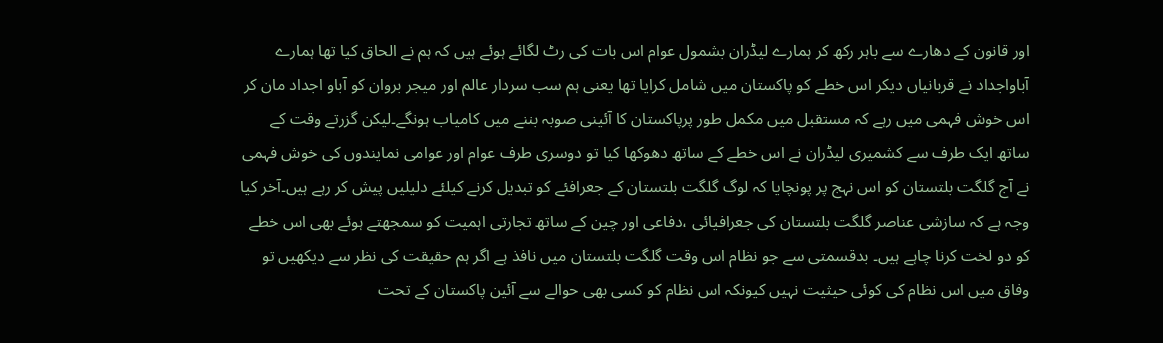اور قانون کے دھارے سے باہر رکھ کر ہمارے لیڈران بشمول عوام اس بات کی رٹ لگائے ہوئے ہیں کہ ہم نے الحاق کیا تھا ہمارے آباواجداد نے قربانیاں دیکر اس خطے کو پاکستان میں شامل کرایا تھا یعنی ہم سب سردار عالم اور میجر بروان کو آباو اجداد مان کر اس خوش فہمی میں رہے کہ مستقبل میں مکمل طور پرپاکستان کا آئینی صوبہ بننے میں کامیاب ہونگے۔لیکن گزرتے وقت کے ساتھ ایک طرف سے کشمیری لیڈران نے اس خطے کے ساتھ دھوکھا کیا تو دوسری طرف عوام اور عوامی نمایندوں کی خوش فہمی نے آج گلگت بلتستان کو اس نہج پر پونچایا کہ لوگ گلگت بلتستان کے جعرافئے کو تبدیل کرنے کیلئے دلیلیں پیش کر رہے ہیں۔آخر کیا وجہ ہے کہ سازشی عناصر گلگت بلتستان کی جعرافیائی ،دفاعی اور چین کے ساتھ تجارتی اہمیت کو سمجھتے ہوئے بھی اس خطے کو دو لخت کرنا چاہے ہیں۔ بدقسمتی سے جو نظام اس وقت گلگت بلتستان میں نافذ ہے اگر ہم حقیقت کی نظر سے دیکھیں تو وفاق میں اس نظام کی کوئی حیثیت نہیں کیونکہ اس نظام کو کسی بھی حوالے سے آئین پاکستان کے تحت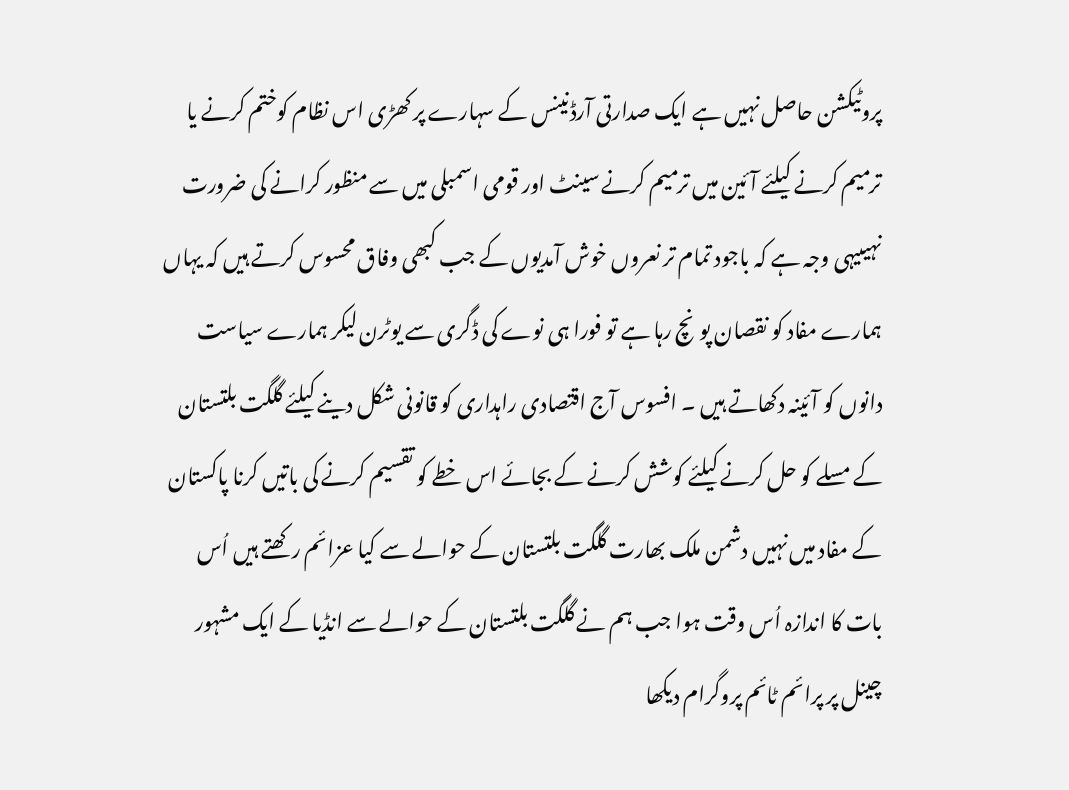پروٹیکشن حاصل نہیں ہے ایک صدارتی آرڈنینس کے سہارے پر کھڑی اس نظام کوختم کرنے یا ترمیم کرنے کیلئے آئین میں ترمیم کرنے سینٹ اور قومی اسمبلی میں سے منظور کرانے کی ضرورت نہیںیہی وجہ ہے کہ باجود تمام تر نعروں خوش آمدیوں کے جب کبھی وفاق محسوس کرتے ہیں کہ یہاں ہمارے مفاد کو نقصان پونچ رہا ہے تو فورا ہی نوے کی ڈگری سے یوٹرن لیکر ہمارے سیاست دانوں کو آئینہ دکھاتے ہیں ۔ افسوس آج اقتصادی راہداری کو قانونی شکل دینے کیلئے گلگت بلتستان کے مسلے کو حل کرنے کیلئے کوشش کرنے کے بجائے اس خطے کو تقسیم کرنے کی باتیں کرنا پاکستان کے مفاد میں نہیں دشمن ملک بھارت گلگت بلتستان کے حوالے سے کیا عزائم رکھتے ہیں اُس بات کا اندازہ اُس وقت ہوا جب ہم نے گلگت بلتستان کے حوالے سے انڈیا کے ایک مشہور چینل پر پرائم ٹائم پروگرام دیکھا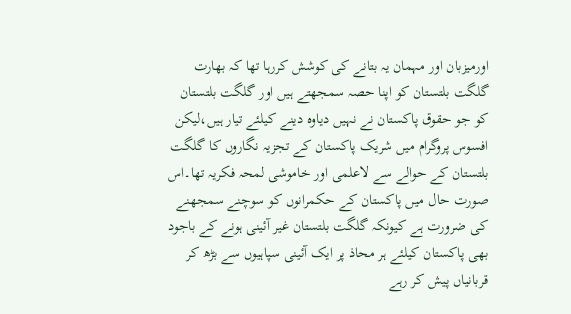اورمیزبان اور مہمان یہ بتانے کی کوشش کررہا تھا کہ بھارت گلگت بلتستان کو اپنا حصہ سمجھتے ہیں اور گلگت بلتستان کو جو حقوق پاکستان نے نہیں دیاوہ دینے کیلئے تیار ہیں،لیکن افسوس پروگرام میں شریک پاکستان کے تجزیہ نگاروں کا گلگت بلتستان کے حوالے سے لاعلمی اور خاموشی لمحہ فکریہ تھا۔اس صورت حال میں پاکستان کے حکمرانوں کو سوچنے سمجھنے کی ضرورت ہے کیونکہ گلگت بلتستان غیر آئینی ہونے کے باجود بھی پاکستان کیلئے ہر محاذ پر ایک آئینی سپاہیوں سے بڑھ کر قربانیاں پیش کر رہے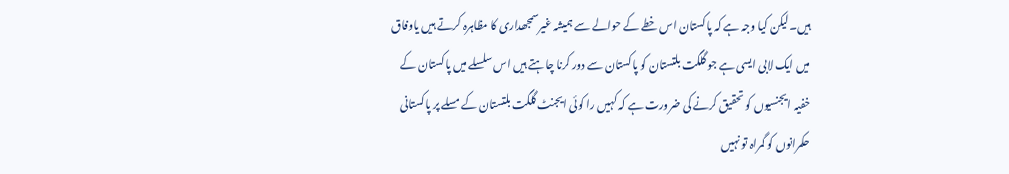ہیں۔لیکن کیا وجہ ہے کہ پاکستان اس خطے کے حوالے سے ہمیشہ غیرسمجھداری کا مظاہرہ کرتے ہیں یاوفاق میں ایک لابی ایسی ہے جو گلگت بلتستان کو پاکستان سے دور کرنا چاہتے ہیں اس سلسلے میں پاکستان کے خفیہ ایجنسیوں کو تحقیق کرنے کی ضرورت ہے کہ کہیں را کوئی ایجنٹ گلگت بلتستان کے مسلے پر پاکستانی حکمرانوں کو گمراہ تو نہیں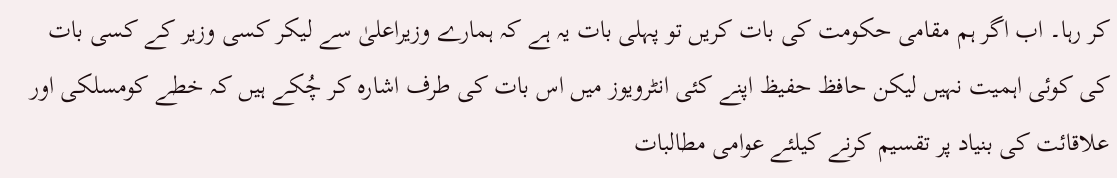کر رہا۔ اب اگر ہم مقامی حکومت کی بات کریں تو پہلی بات یہ ہے کہ ہمارے وزیراعلیٰ سے لیکر کسی وزیر کے کسی بات کی کوئی اہمیت نہیں لیکن حافظ حفیظ اپنے کئی انٹرویوز میں اس بات کی طرف اشارہ کر چُکے ہیں کہ خطے کومسلکی اور علاقائت کی بنیاد پر تقسیم کرنے کیلئے عوامی مطالبات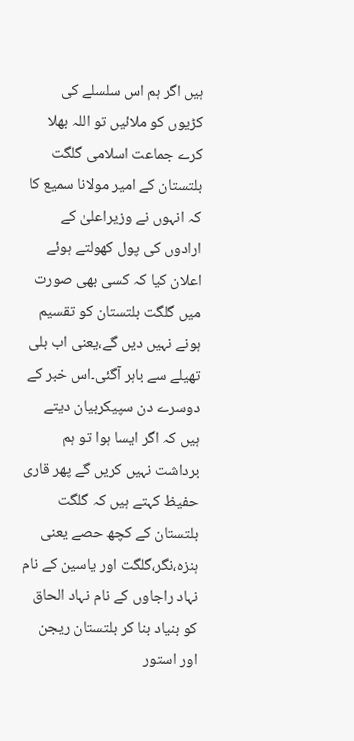ہیں اگر ہم اس سلسلے کی کڑیوں کو ملائیں تو اللہ بھلا کرے جماعت اسلامی گلگت بلتستان کے امیر مولانا سمیع کا کہ انہوں نے وزیراعلیٰ کے ارادوں کی پول کھولتے ہوئے اعلان کیا کہ کسی بھی صورت میں گلگت بلتستان کو تقسیم ہونے نہیں دیں گے،یعنی اب بلی تھیلے سے باہر آگئی۔اس خبر کے دوسرے دن سپیکربیان دیتے ہیں کہ اگر ایسا ہوا تو ہم برداشت نہیں کریں گے پھر قاری حفیظ کہتے ہیں کہ گلگت بلتستان کے کچھ حصے یعنی ہنزہ،نگر،گلگت اور یاسین کے نام نہاد راجاوں کے نام نہاد الحاق کو بنیاد بنا کر بلتستان ریجن اور استور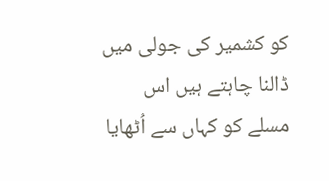کو کشمیر کی جولی میں ڈالنا چاہتے ہیں اس مسلے کو کہاں سے اُٹھایا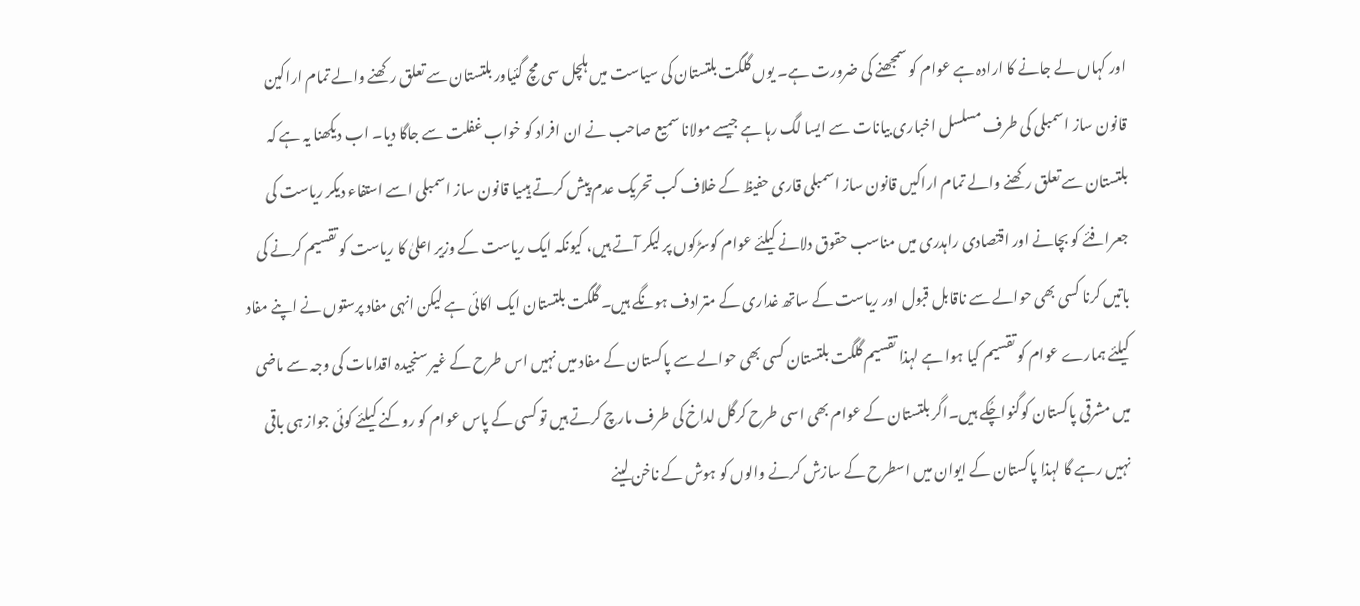اور کہاں لے جانے کا ارادہ ہے عوام کو سمجھنے کی ضرورت ہے۔ یوں گلگت بلتستان کی سیاست میں ہلچل سی مچ گئیاور بلتستان سے تعلق رکھنے والے تمام اراکین قانون ساز اسمبلی کی طرف مسلسل اخباری بیانات سے ایسا لگ رہا ہے جیسے مولانا سمیع صاحب نے ان افراد کو خواب غفلت سے جاگا دیا۔ اب دیکھنا یہ ہے کہ بلتستان سے تعلق رکھنے والے تمام اراکیں قانون ساز اسمبلی قاری حفیظ کے خلاف کب تحریک عدم پیش کرتے ہیںیا قانون ساز اسمبلی اسے استفاء دیکر ریاست کی جعرافئے کو بچانے اور اقتصادی راہدری میں مناسب حقوق دلانے کیلئے عوام کوسڑکوں پر لیکر آتے ہیں، کیونکہ ایک ریاست کے وزیر اعلیٰ کا ریاست کو تقسیم کرنے کی باتیں کرنا کسی بھی حوالے سے ناقابل قبول اور ریاست کے ساتھ غداری کے مترادف ہونگے ہیں۔ گلگت بلتستان ایک اکائی ہے لیکن انہی مفاد پرستوں نے اپنے مفاد کیلئے ہمارے عوام کو تقسیم کیا ہوا ہے لہذا تقسیم گلگت بلتستان کسی بھی حوالے سے پاکستان کے مفاد میں نہیں اس طرح کے غیر سنجیدہ اقدامات کی وجہ سے ماضی میں مشرقی پاکستان کوگنواچُکے ہیں۔اگر بلتستان کے عوام بھی اسی طرح کرگل لداخ کی طرف مارچ کرتے ہیں تو کسی کے پاس عوام کو روکنے کیلئے کوئی جواز ہی باقی نہیں رہے گا لہذا پاکستان کے ایوان میں اسطرح کے سازش کرنے والوں کو ہوش کے ناخن لینے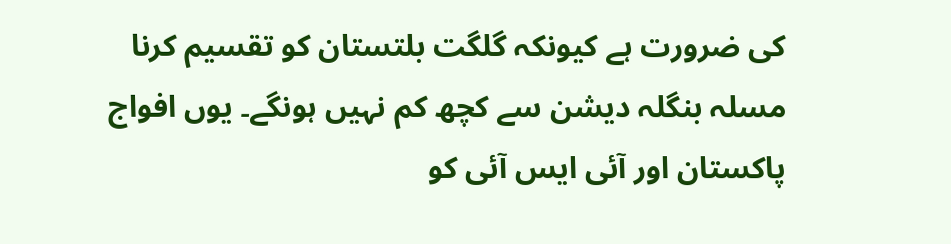کی ضرورت ہے کیونکہ گلگت بلتستان کو تقسیم کرنا مسلہ بنگلہ دیشن سے کچھ کم نہیں ہونگے۔ یوں افواج پاکستان اور آئی ایس آئی کو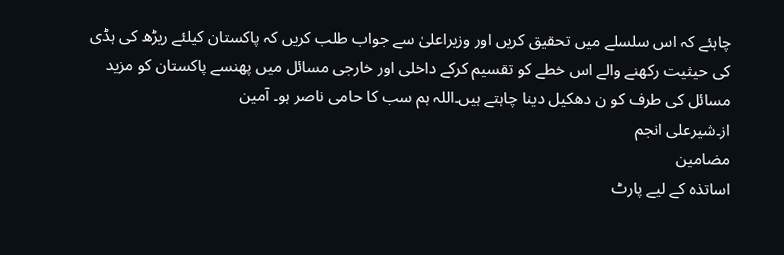چاہئے کہ اس سلسلے میں تحقیق کریں اور وزیراعلیٰ سے جواب طلب کریں کہ پاکستان کیلئے ریڑھ کی ہڈی کی حیثیت رکھنے والے اس خطے کو تقسیم کرکے داخلی اور خارجی مسائل میں پھنسے پاکستان کو مزید مسائل کی طرف کو ن دھکیل دینا چاہتے ہیں۔اللہ ہم سب کا حامی ناصر ہو۔ آمین
از۔شیرعلی انجم
مضامین
اساتذہ کے لیے پارٹ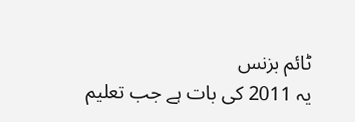ٹائم بزنس
یہ 2011 کی بات ہے جب تعلیم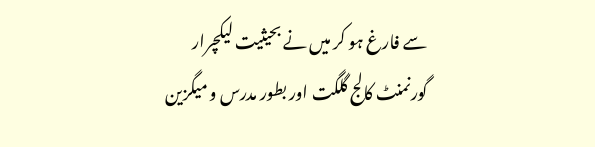سے فارغ ہو کر میں نے بحیثیت لیکچرار گورنمنٹ کالج گلگت اور بطور مدرس و میگزین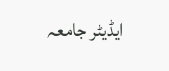ایڈیٹر جامعہ